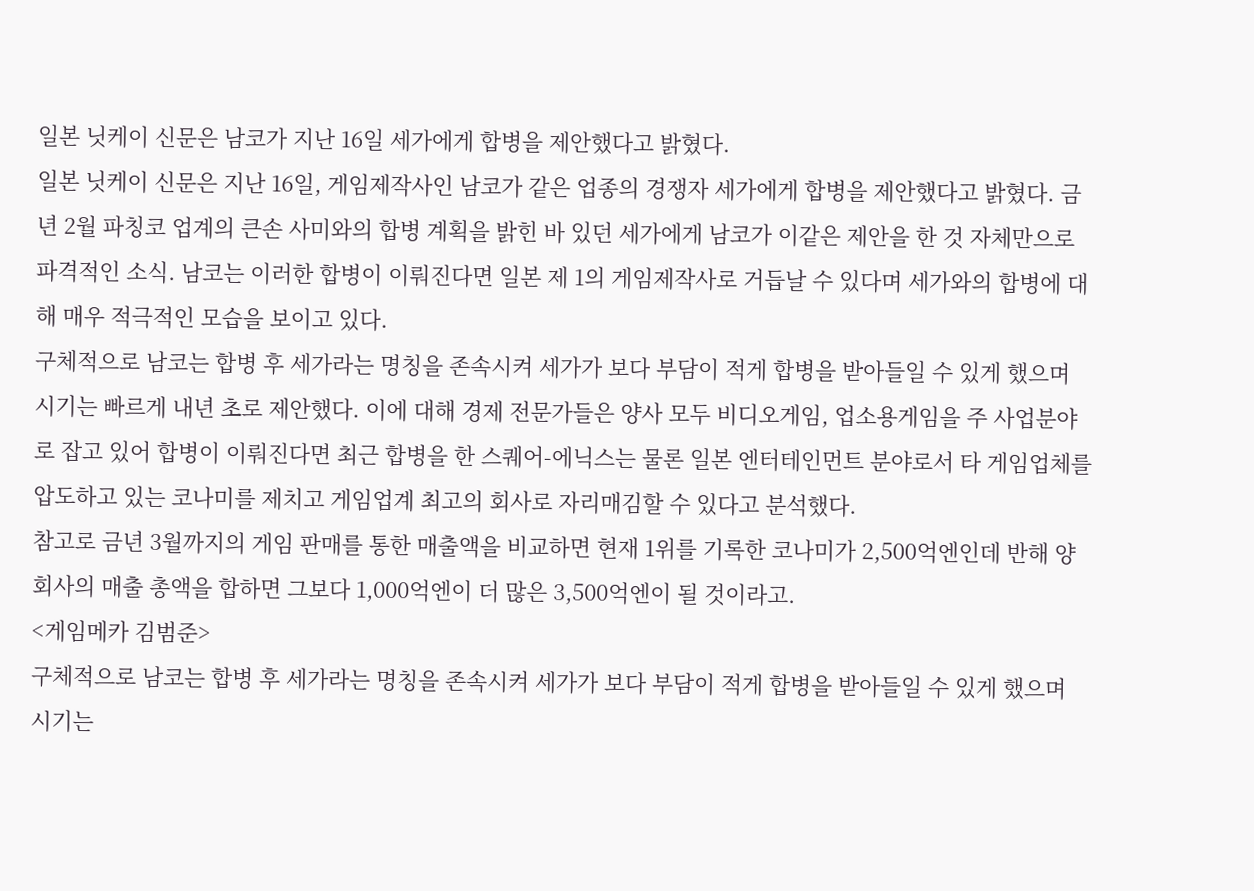일본 닛케이 신문은 남코가 지난 16일 세가에게 합병을 제안했다고 밝혔다.
일본 닛케이 신문은 지난 16일, 게임제작사인 남코가 같은 업종의 경쟁자 세가에게 합병을 제안했다고 밝혔다. 금년 2월 파칭코 업계의 큰손 사미와의 합병 계획을 밝힌 바 있던 세가에게 남코가 이같은 제안을 한 것 자체만으로 파격적인 소식. 남코는 이러한 합병이 이뤄진다면 일본 제 1의 게임제작사로 거듭날 수 있다며 세가와의 합병에 대해 매우 적극적인 모습을 보이고 있다.
구체적으로 남코는 합병 후 세가라는 명칭을 존속시켜 세가가 보다 부담이 적게 합병을 받아들일 수 있게 했으며 시기는 빠르게 내년 초로 제안했다. 이에 대해 경제 전문가들은 양사 모두 비디오게임, 업소용게임을 주 사업분야로 잡고 있어 합병이 이뤄진다면 최근 합병을 한 스퀘어-에닉스는 물론 일본 엔터테인먼트 분야로서 타 게임업체를 압도하고 있는 코나미를 제치고 게임업계 최고의 회사로 자리매김할 수 있다고 분석했다.
참고로 금년 3월까지의 게임 판매를 통한 매출액을 비교하면 현재 1위를 기록한 코나미가 2,500억엔인데 반해 양 회사의 매출 총액을 합하면 그보다 1,000억엔이 더 많은 3,500억엔이 될 것이라고.
<게임메카 김범준>
구체적으로 남코는 합병 후 세가라는 명칭을 존속시켜 세가가 보다 부담이 적게 합병을 받아들일 수 있게 했으며 시기는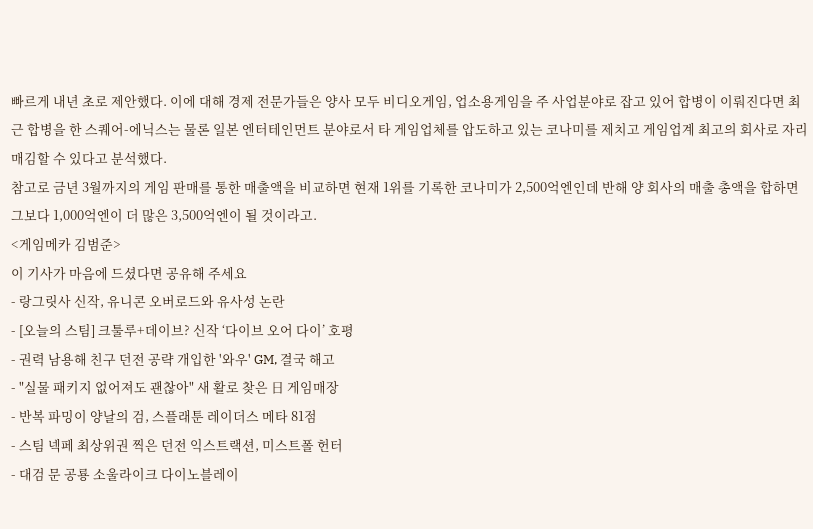빠르게 내년 초로 제안했다. 이에 대해 경제 전문가들은 양사 모두 비디오게임, 업소용게임을 주 사업분야로 잡고 있어 합병이 이뤄진다면 최근 합병을 한 스퀘어-에닉스는 물론 일본 엔터테인먼트 분야로서 타 게임업체를 압도하고 있는 코나미를 제치고 게임업계 최고의 회사로 자리매김할 수 있다고 분석했다.
참고로 금년 3월까지의 게임 판매를 통한 매출액을 비교하면 현재 1위를 기록한 코나미가 2,500억엔인데 반해 양 회사의 매출 총액을 합하면 그보다 1,000억엔이 더 많은 3,500억엔이 될 것이라고.
<게임메카 김범준>
이 기사가 마음에 드셨다면 공유해 주세요
- 랑그릿사 신작, 유니콘 오버로드와 유사성 논란
- [오늘의 스팀] 크툴루+데이브? 신작 ‘다이브 오어 다이’ 호평
- 권력 남용해 친구 던전 공략 개입한 '와우' GM, 결국 해고
- "실물 패키지 없어져도 괜찮아" 새 활로 찾은 日 게임매장
- 반복 파밍이 양날의 검, 스플래툰 레이더스 메타 81점
- 스팀 넥페 최상위권 찍은 던전 익스트랙션, 미스트폴 헌터
- 대검 문 공룡 소울라이크 다이노블레이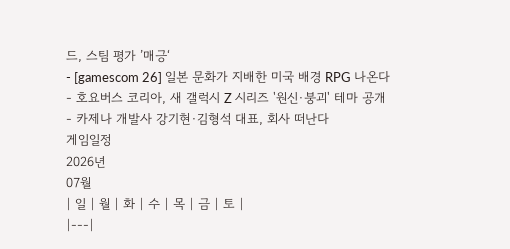드, 스팀 평가 ’매긍‘
- [gamescom 26] 일본 문화가 지배한 미국 배경 RPG 나온다
- 호요버스 코리아, 새 갤럭시 Z 시리즈 '원신·붕괴' 테마 공개
- 카제나 개발사 강기현·김형석 대표, 회사 떠난다
게임일정
2026년
07월
| 일 | 월 | 화 | 수 | 목 | 금 | 토 |
|---|